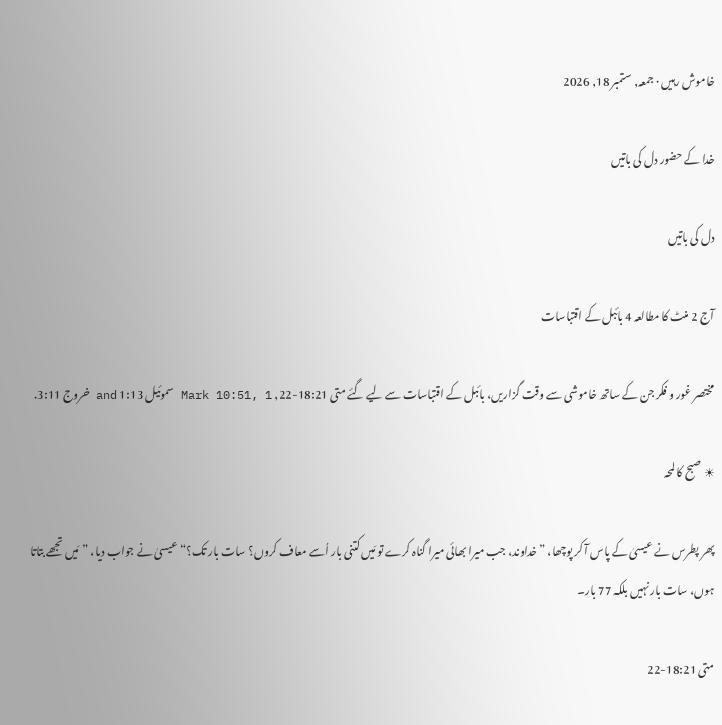خاموش رہیں · جمعہ, ستمبر 18, 2026

خدا کے حضور دل کی باتیں

دل کی باتیں

آج 2 منٹ کا مطالعہ 4 بائبل کے اقتباسات

مختصر غور و فکر جن کے ساتھ خاموشی سے وقت گزاریں، بائبل کے اقتباسات سے لیے گئے متی 18:21-22, Mark 10:51, 1 سموئیل 1:13 and خروج 3:11.

☀ صبح کا لمحہ

پھر پطرس نے عیسیٰ کے پاس آ کر پوچھا، ”خداوند، جب میرا بھائی میرا گناہ کرے تو مَیں کتنی بار اُسے معاف کروں؟ سات بار تک؟“ عیسیٰ نے جواب دیا، ”مَیں تجھے بتاتا ہوں، سات بار نہیں بلکہ 77 بار۔

متی 18:21-22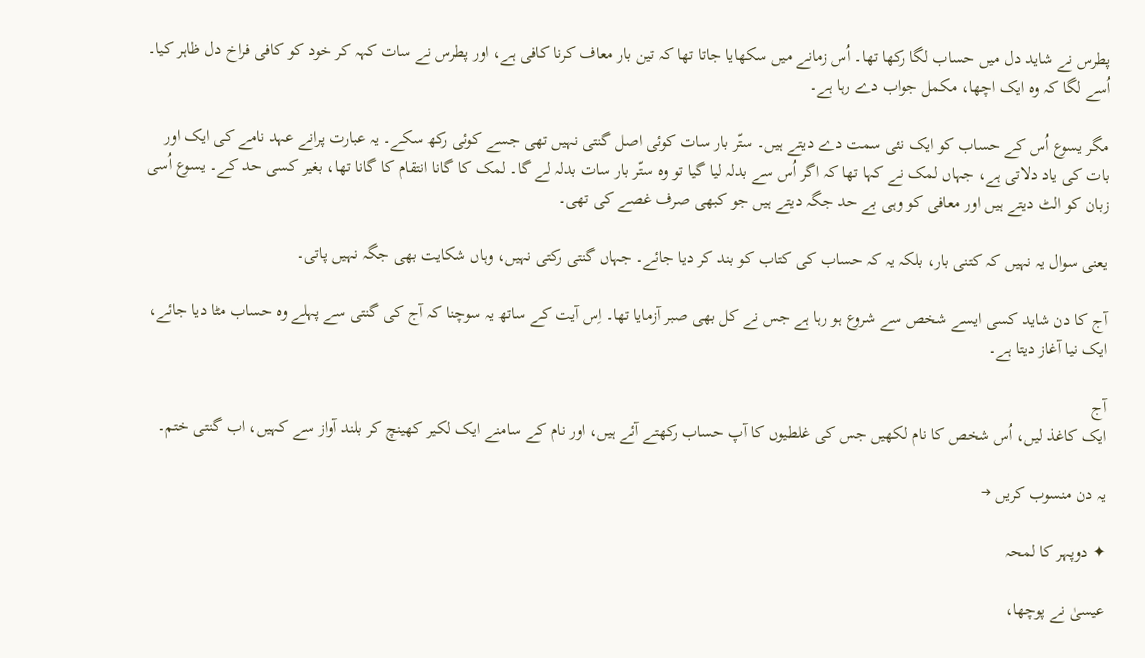پطرس نے شاید دل میں حساب لگا رکھا تھا۔ اُس زمانے میں سکھایا جاتا تھا کہ تین بار معاف کرنا کافی ہے، اور پطرس نے سات کہہ کر خود کو کافی فراخ دل ظاہر کیا۔ اُسے لگا کہ وہ ایک اچھا، مکمل جواب دے رہا ہے۔

مگر یسوع اُس کے حساب کو ایک نئی سمت دے دیتے ہیں۔ ستّر بار سات کوئی اصل گنتی نہیں تھی جسے کوئی رکھ سکے۔ یہ عبارت پرانے عہد نامے کی ایک اور بات کی یاد دلاتی ہے، جہاں لمک نے کہا تھا کہ اگر اُس سے بدلہ لیا گیا تو وہ ستّر بار سات بدلہ لے گا۔ لمک کا گانا انتقام کا گانا تھا، بغیر کسی حد کے۔ یسوع اُسی زبان کو الٹ دیتے ہیں اور معافی کو وہی بے حد جگہ دیتے ہیں جو کبھی صرف غصے کی تھی۔

یعنی سوال یہ نہیں کہ کتنی بار، بلکہ یہ کہ حساب کی کتاب کو بند کر دیا جائے۔ جہاں گنتی رکتی نہیں، وہاں شکایت بھی جگہ نہیں پاتی۔

آج کا دن شاید کسی ایسے شخص سے شروع ہو رہا ہے جس نے کل بھی صبر آزمایا تھا۔ اِس آیت کے ساتھ یہ سوچنا کہ آج کی گنتی سے پہلے وہ حساب مٹا دیا جائے، ایک نیا آغاز دیتا ہے۔

آج
ایک کاغذ لیں، اُس شخص کا نام لکھیں جس کی غلطیوں کا آپ حساب رکھتے آئے ہیں، اور نام کے سامنے ایک لکیر کھینچ کر بلند آواز سے کہیں، اب گنتی ختم۔

یہ دن منسوب کریں →

✦ دوپہر کا لمحہ

عیسیٰ نے پوچھا،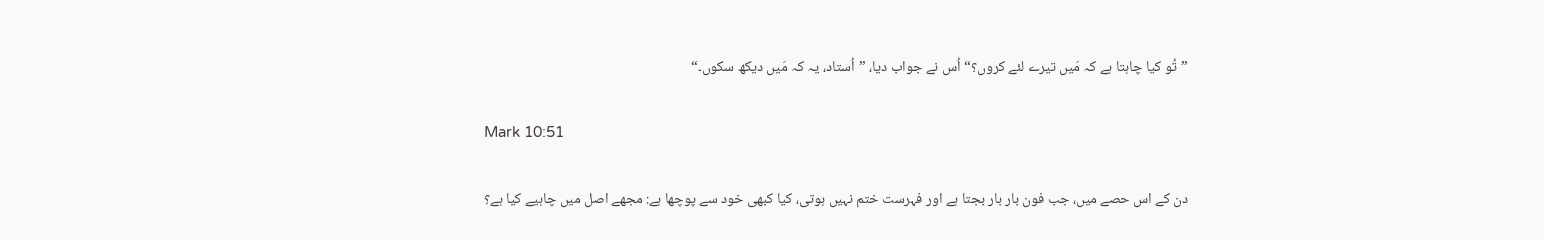”تُو کیا چاہتا ہے کہ مَیں تیرے لئے کروں؟“ اُس نے جواب دیا، ”اُستاد، یہ کہ مَیں دیکھ سکوں۔“

Mark 10:51

دن کے اس حصے میں، جب فون بار بار بجتا ہے اور فہرست ختم نہیں ہوتی، کیا کبھی خود سے پوچھا ہے: مجھے اصل میں چاہیے کیا ہے؟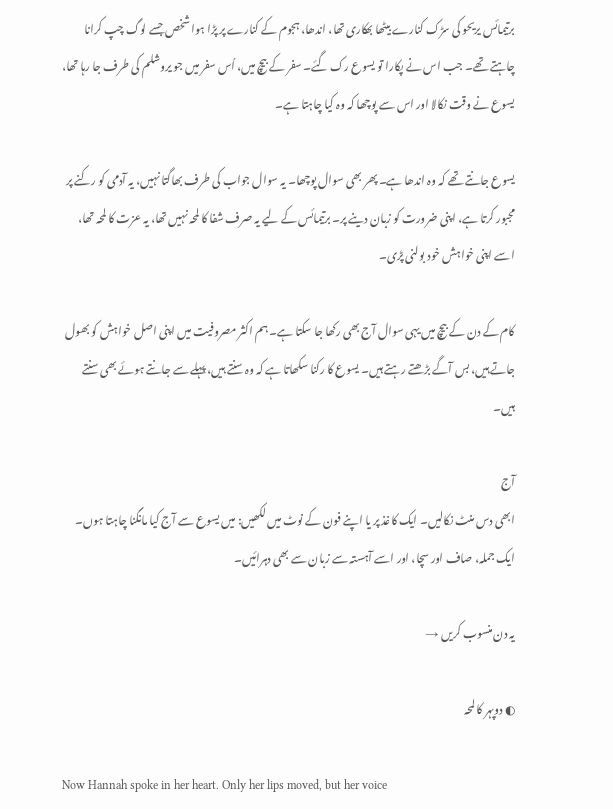برتیمائس یریحو کی سڑک کنارے بیٹھا بھکاری تھا، اندھا، ہجوم کے کنارے پر پڑا ہوا شخص جسے لوگ چپ کرانا چاہتے تھے۔ جب اس نے پکارا تو یسوع رک گئے۔ سفر کے بیچ میں، اُس سفر میں جو یروشلم کی طرف جا رہا تھا، یسوع نے وقت نکالا اور اس سے پوچھا کہ وہ کیا چاہتا ہے۔

یسوع جانتے تھے کہ وہ اندھا ہے۔ پھر بھی سوال پوچھا۔ یہ سوال جواب کی طرف بھاگتا نہیں، یہ آدمی کو رکنے پر مجبور کرتا ہے، اپنی ضرورت کو زبان دینے پر۔ برتیمائس کے لیے یہ صرف شفا کا لمحہ نہیں تھا، یہ عزت کا لمحہ تھا، اسے اپنی خواہش خود بولنی پڑی۔

کام کے دن کے بیچ میں یہی سوال آج بھی رکھا جا سکتا ہے۔ ہم اکثر مصروفیت میں اپنی اصل خواہش کو بھول جاتے ہیں، بس آگے بڑھتے رہتے ہیں۔ یسوع کا رکنا سکھاتا ہے کہ وہ سنتے ہیں، پہلے سے جانتے ہوئے بھی سنتے ہیں۔

آج
ابھی دس منٹ نکالیں۔ ایک کاغذ پر یا اپنے فون کے نوٹ میں لکھیں: میں یسوع سے آج کیا مانگنا چاہتا ہوں۔ ایک جملہ، صاف اور سچا، اور اسے آہستہ سے زبان سے بھی دہرائیں۔

یہ دن منسوب کریں →

◐ دوپہر کا لمحہ

Now Hannah spoke in her heart. Only her lips moved, but her voice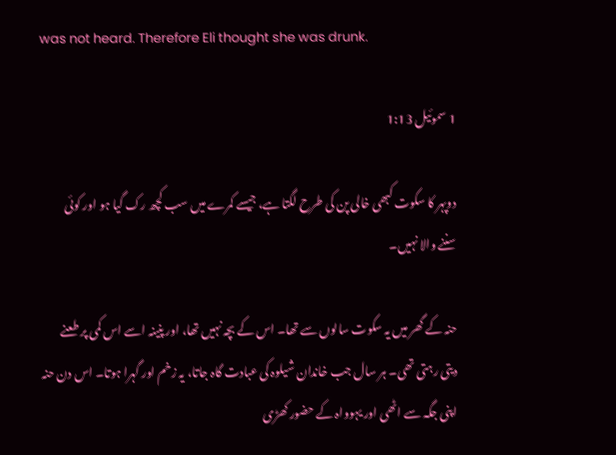was not heard. Therefore Eli thought she was drunk.

1 سموئیل 1:13

دوپہر کا سکوت کبھی خالی پن کی طرح لگتا ہے، جیسے کمرے میں سب کچھ رک گیا ہو اور کوئی سننے والا نہیں۔

حنہ کے گھر میں یہ سکوت سالوں سے تھا۔ اس کے بچہ نہیں تھا، اور پنینہ اسے اس کمی پر طعنے دیتی رہتی تھی۔ ہر سال جب خاندان شیلوہ کی عبادت گاہ جاتا، یہ زخم اور گہرا ہوتا۔ اس دن حنہ اپنی جگہ سے اٹھی اور یہوواہ کے حضور کھڑی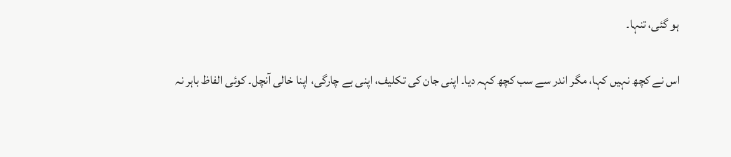ہو گئی، تنہا۔

اس نے کچھ نہیں کہا، مگر اندر سے سب کچھ کہہ دیا۔ اپنی جان کی تکلیف، اپنی بے چارگی، اپنا خالی آنچل۔ کوئی الفاظ باہر نہ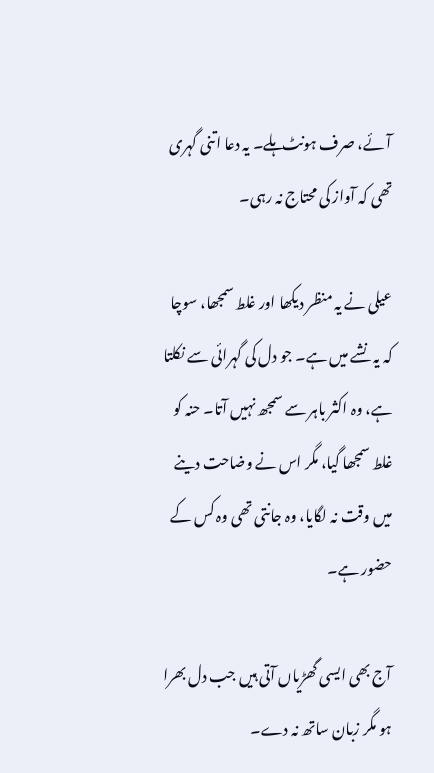آئے، صرف ہونٹ ہلے۔ یہ دعا اتنی گہری تھی کہ آواز کی محتاج نہ رہی۔

عیلی نے یہ منظر دیکھا اور غلط سمجھا، سوچا کہ یہ نشے میں ہے۔ جو دل کی گہرائی سے نکلتا ہے، وہ اکثر باہر سے سمجھ نہیں آتا۔ حنہ کو غلط سمجھا گیا، مگر اس نے وضاحت دینے میں وقت نہ لگایا، وہ جانتی تھی وہ کس کے حضور ہے۔

آج بھی ایسی گھڑیاں آتی ہیں جب دل بھرا ہو مگر زبان ساتھ نہ دے۔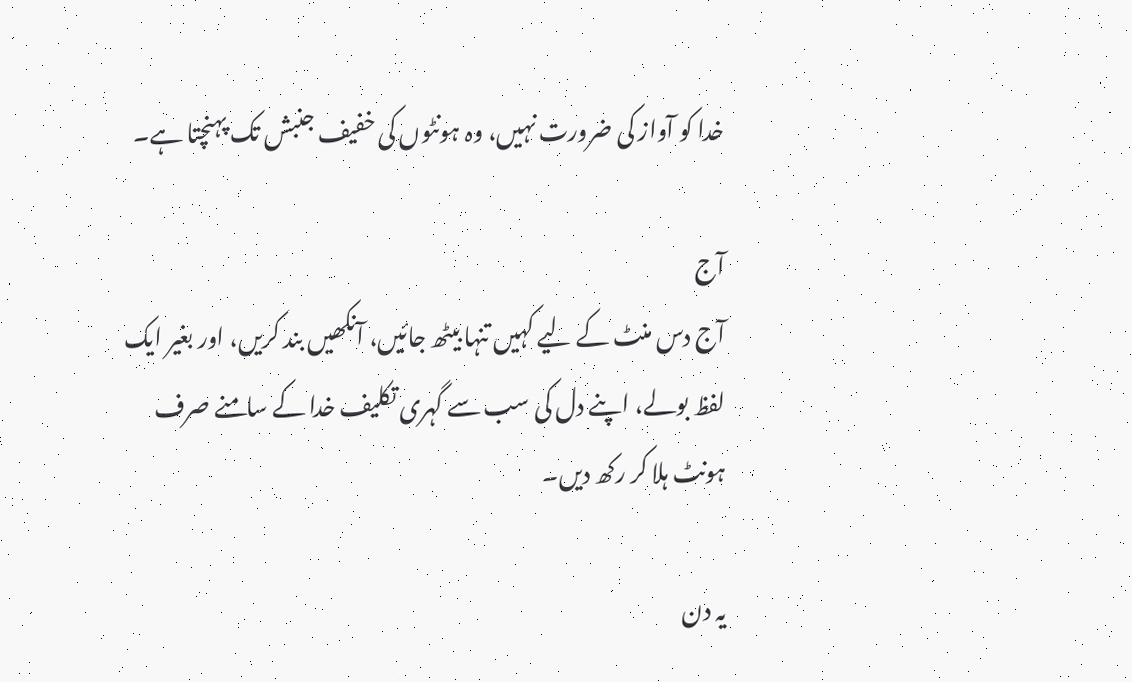خدا کو آواز کی ضرورت نہیں، وہ ہونٹوں کی خفیف جنبش تک پہنچتا ہے۔

آج
آج دس منٹ کے لیے کہیں تنہا بیٹھ جائیں، آنکھیں بند کریں، اور بغیر ایک لفظ بولے، اپنے دل کی سب سے گہری تکلیف خدا کے سامنے صرف ہونٹ ہلا کر رکھ دیں۔

یہ دن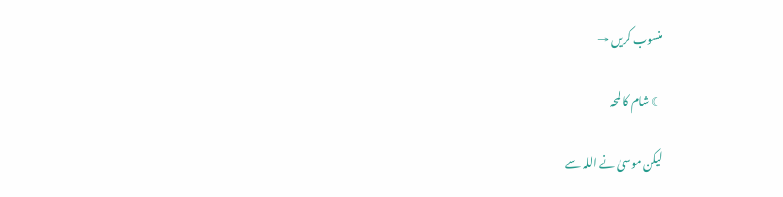منسوب کریں →

☾ شام کا لمحہ

لیکن موسیٰ نے اللہ سے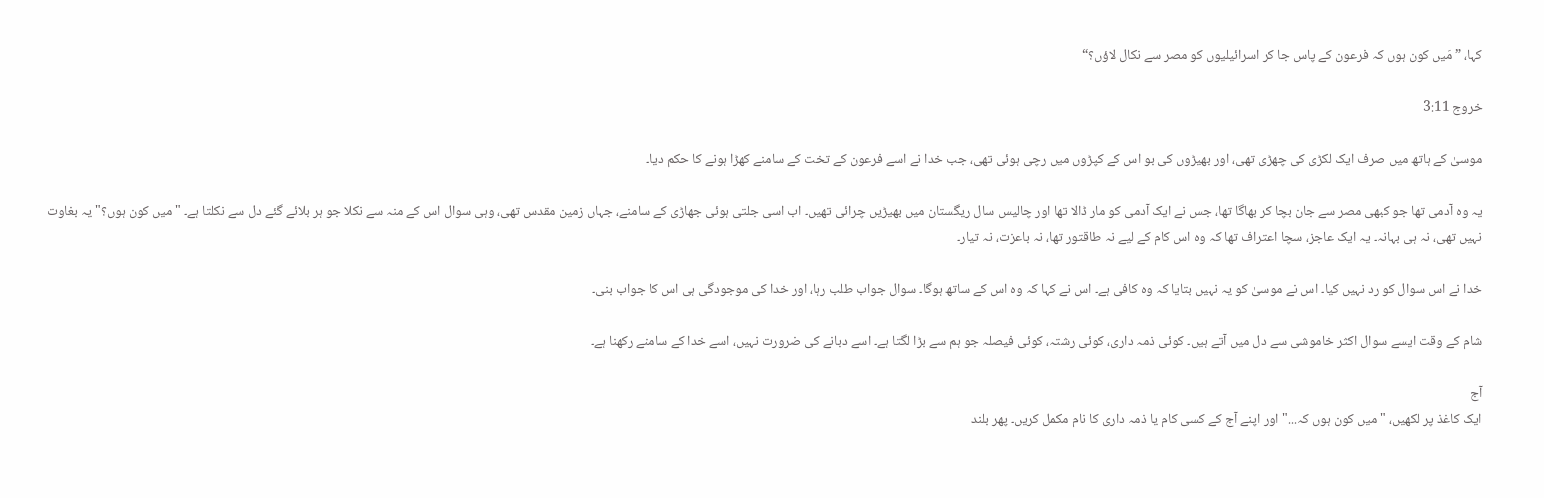کہا، ”مَیں کون ہوں کہ فرعون کے پاس جا کر اسرائیلیوں کو مصر سے نکال لاؤں؟“

خروج 3:11

موسیٰ کے ہاتھ میں صرف ایک لکڑی کی چھڑی تھی، اور بھیڑوں کی بو اس کے کپڑوں میں رچی ہوئی تھی، جب خدا نے اسے فرعون کے تخت کے سامنے کھڑا ہونے کا حکم دیا۔

یہ وہ آدمی تھا جو کبھی مصر سے جان بچا کر بھاگا تھا، جس نے ایک آدمی کو مار ڈالا تھا اور چالیس سال ریگستان میں بھیڑیں چرائی تھیں۔ اب اسی جلتی ہوئی جھاڑی کے سامنے، جہاں زمین مقدس تھی، وہی سوال اس کے منہ سے نکلا جو ہر بلائے گئے دل سے نکلتا ہے۔ "میں کون ہوں؟" یہ بغاوت نہیں تھی، نہ ہی بہانہ۔ یہ ایک عاجز، سچا اعتراف تھا کہ وہ اس کام کے لیے نہ طاقتور تھا، نہ باعزت، نہ تیار۔

خدا نے اس سوال کو رد نہیں کیا۔ اس نے موسیٰ کو یہ نہیں بتایا کہ وہ کافی ہے۔ اس نے کہا کہ وہ اس کے ساتھ ہوگا۔ سوال جواب طلب رہا، اور خدا کی موجودگی ہی اس کا جواب بنی۔

شام کے وقت ایسے سوال اکثر خاموشی سے دل میں آتے ہیں۔ کوئی ذمہ داری، کوئی رشتہ، کوئی فیصلہ جو ہم سے بڑا لگتا ہے۔ اسے دبانے کی ضرورت نہیں، اسے خدا کے سامنے رکھنا ہے۔

آج
ایک کاغذ پر لکھیں، "میں کون ہوں کہ..." اور اپنے آج کے کسی کام یا ذمہ داری کا نام مکمل کریں۔ پھر بلند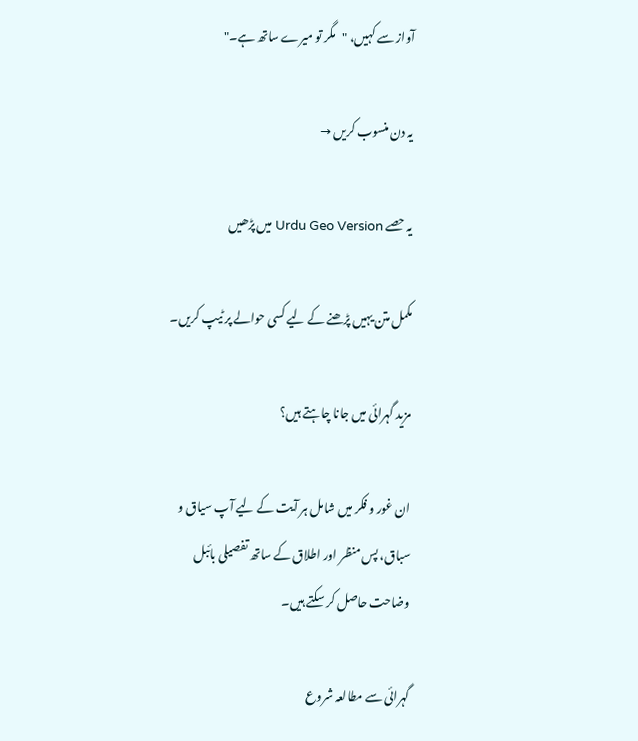آواز سے کہیں، "مگر تو میرے ساتھ ہے۔"

یہ دن منسوب کریں →

یہ حصے Urdu Geo Version میں پڑھیں

مکمل متن یہیں پڑھنے کے لیے کسی حوالے پر ٹیپ کریں۔

مزید گہرائی میں جانا چاہتے ہیں؟

ان غور و فکر میں شامل ہر آیت کے لیے آپ سیاق و سباق، پس منظر اور اطلاق کے ساتھ تفصیلی بائبل وضاحت حاصل کر سکتے ہیں۔

گہرائی سے مطالعہ شروع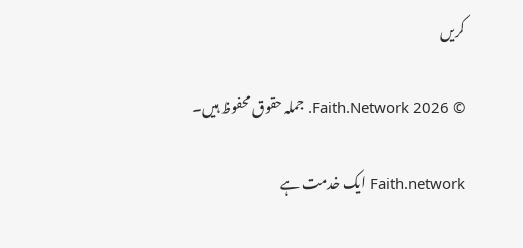کریں

© 2026 Faith.Network. جملہ حقوق محفوظ ہیں۔

Faith.network ایک خدمت ہے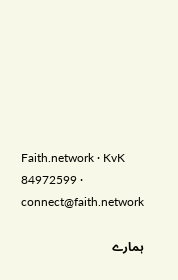Faith.network · KvK 84972599 · connect@faith.network

ہمارے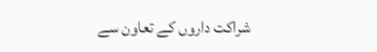شراکت داروں کے تعاون سے